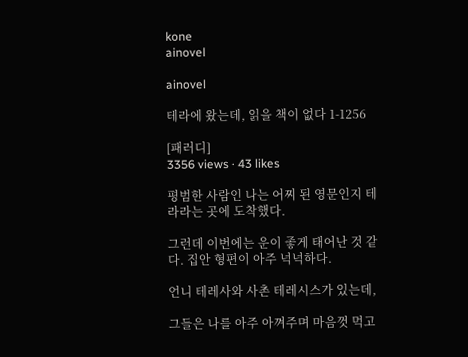kone
ainovel

ainovel

테라에 왔는데, 읽을 책이 없다 1-1256

[패러디]
3356 views · 43 likes

평범한 사람인 나는 어찌 된 영문인지 테라라는 곳에 도착했다.

그런데 이번에는 운이 좋게 태어난 것 같다. 집안 형편이 아주 넉넉하다.

언니 테레사와 사촌 테레시스가 있는데,

그들은 나를 아주 아껴주며 마음껏 먹고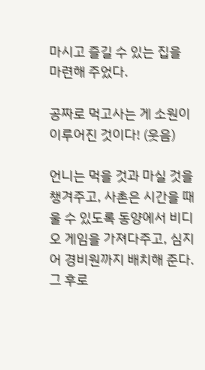마시고 즐길 수 있는 집을 마련해 주었다.

공짜로 먹고사는 게 소원이 이루어진 것이다! (웃음)

언니는 먹을 것과 마실 것을 챙겨주고, 사촌은 시간을 때울 수 있도록 동양에서 비디오 게임을 가져다주고, 심지어 경비원까지 배치해 준다. 그 후로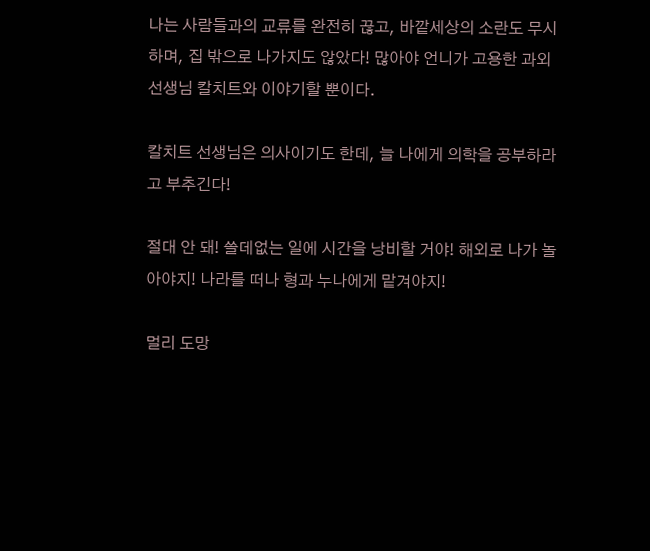나는 사람들과의 교류를 완전히 끊고, 바깥세상의 소란도 무시하며, 집 밖으로 나가지도 않았다! 많아야 언니가 고용한 과외 선생님 칼치트와 이야기할 뿐이다.

칼치트 선생님은 의사이기도 한데, 늘 나에게 의학을 공부하라고 부추긴다!

절대 안 돼! 쓸데없는 일에 시간을 낭비할 거야! 해외로 나가 놀아야지! 나라를 떠나 형과 누나에게 맡겨야지!

멀리 도망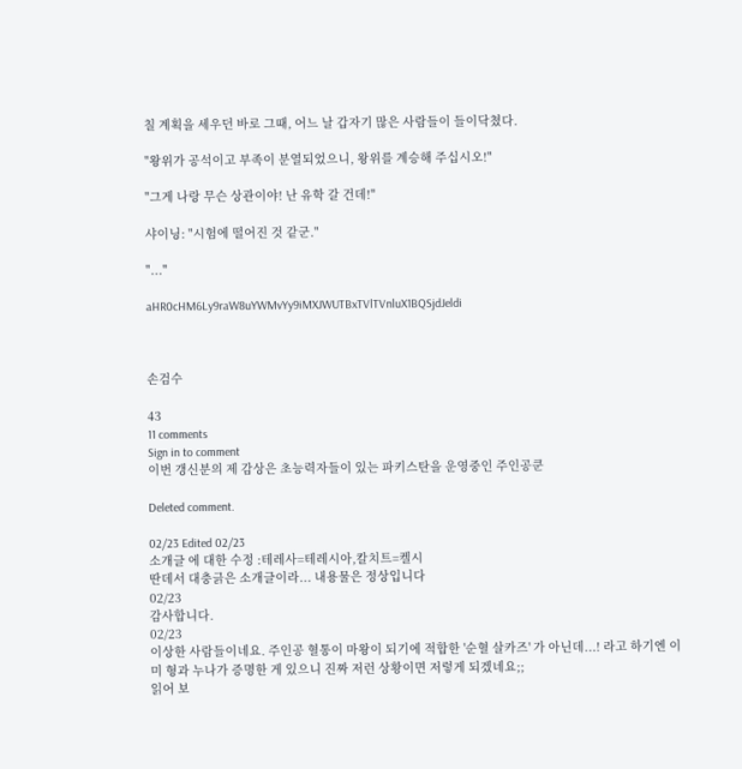칠 계획을 세우던 바로 그때, 어느 날 갑자기 많은 사람들이 들이닥쳤다.

"왕위가 공석이고 부족이 분열되었으니, 왕위를 계승해 주십시오!"

"그게 나랑 무슨 상관이야! 난 유학 갈 건데!"

샤이닝: "시험에 떨어진 것 같군."

"..."

aHR0cHM6Ly9raW8uYWMvYy9iMXJWUTBxTVlTVnluX1BQSjdJeldi



손검수

43
11 comments
Sign in to comment
이번 갱신분의 제 감상은 초능력자들이 있는 파키스탄을 운영중인 주인공쿤

Deleted comment.

02/23 Edited 02/23
소개글 에 대한 수정 :테레사=테레시아,칼치트=켈시
딴데서 대충긁은 소개글이라... 내용물은 정상입니다
02/23
감사합니다.
02/23
이상한 사람들이네요. 주인공 혈통이 마왕이 되기에 적합한 '순혈 살카즈' 가 아닌데...! 라고 하기엔 이미 형과 누나가 증명한 게 있으니 진짜 저런 상황이면 저렇게 되겠네요;;
읽어 보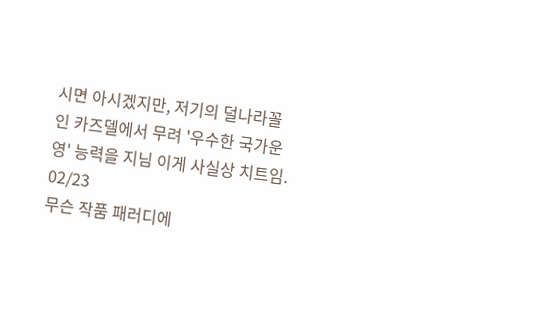시면 아시겠지만, 저기의 덜나라꼴인 카즈델에서 무려 '우수한 국가운영' 능력을 지님 이게 사실상 치트임.
02/23
무슨 작품 패러디에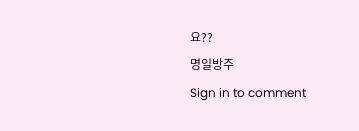요??
명일방주
Sign in to comment